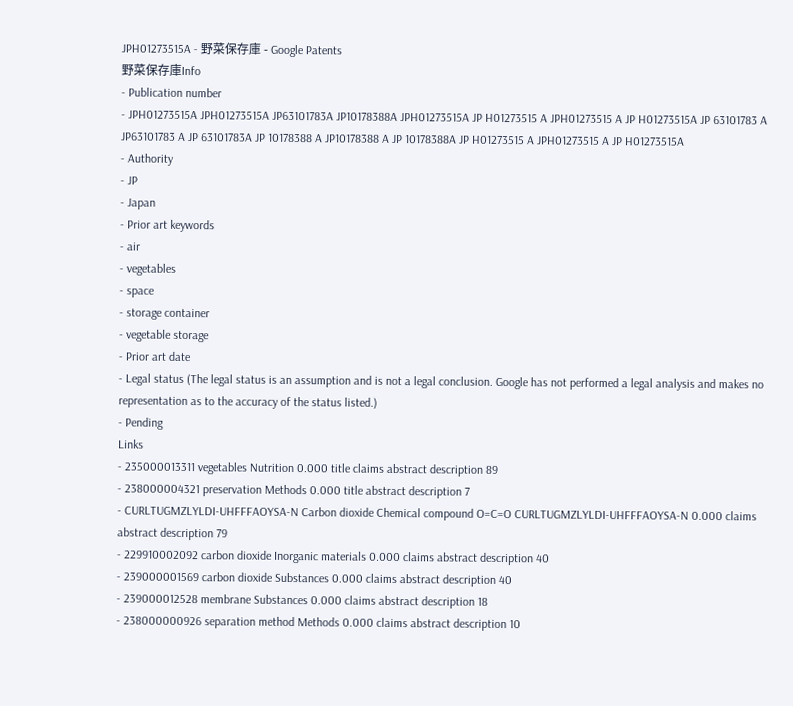JPH01273515A - 野菜保存庫 - Google Patents
野菜保存庫Info
- Publication number
- JPH01273515A JPH01273515A JP63101783A JP10178388A JPH01273515A JP H01273515 A JPH01273515 A JP H01273515A JP 63101783 A JP63101783 A JP 63101783A JP 10178388 A JP10178388 A JP 10178388A JP H01273515 A JPH01273515 A JP H01273515A
- Authority
- JP
- Japan
- Prior art keywords
- air
- vegetables
- space
- storage container
- vegetable storage
- Prior art date
- Legal status (The legal status is an assumption and is not a legal conclusion. Google has not performed a legal analysis and makes no representation as to the accuracy of the status listed.)
- Pending
Links
- 235000013311 vegetables Nutrition 0.000 title claims abstract description 89
- 238000004321 preservation Methods 0.000 title abstract description 7
- CURLTUGMZLYLDI-UHFFFAOYSA-N Carbon dioxide Chemical compound O=C=O CURLTUGMZLYLDI-UHFFFAOYSA-N 0.000 claims abstract description 79
- 229910002092 carbon dioxide Inorganic materials 0.000 claims abstract description 40
- 239000001569 carbon dioxide Substances 0.000 claims abstract description 40
- 239000012528 membrane Substances 0.000 claims abstract description 18
- 238000000926 separation method Methods 0.000 claims abstract description 10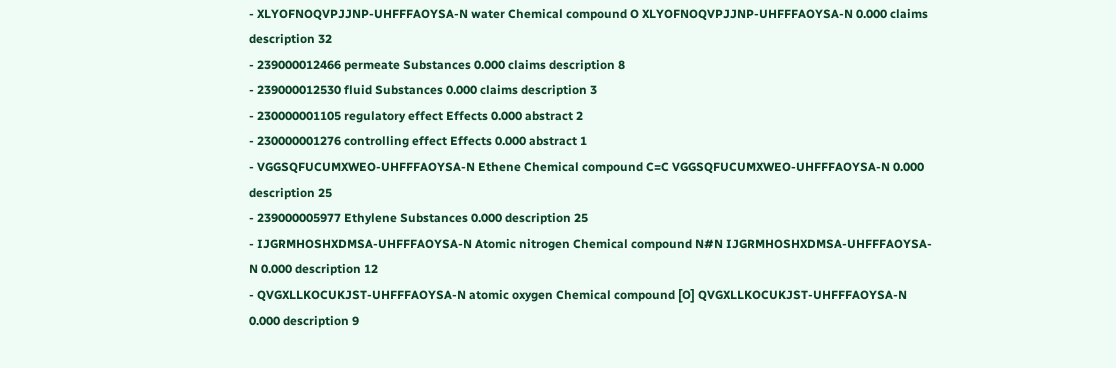- XLYOFNOQVPJJNP-UHFFFAOYSA-N water Chemical compound O XLYOFNOQVPJJNP-UHFFFAOYSA-N 0.000 claims description 32
- 239000012466 permeate Substances 0.000 claims description 8
- 239000012530 fluid Substances 0.000 claims description 3
- 230000001105 regulatory effect Effects 0.000 abstract 2
- 230000001276 controlling effect Effects 0.000 abstract 1
- VGGSQFUCUMXWEO-UHFFFAOYSA-N Ethene Chemical compound C=C VGGSQFUCUMXWEO-UHFFFAOYSA-N 0.000 description 25
- 239000005977 Ethylene Substances 0.000 description 25
- IJGRMHOSHXDMSA-UHFFFAOYSA-N Atomic nitrogen Chemical compound N#N IJGRMHOSHXDMSA-UHFFFAOYSA-N 0.000 description 12
- QVGXLLKOCUKJST-UHFFFAOYSA-N atomic oxygen Chemical compound [O] QVGXLLKOCUKJST-UHFFFAOYSA-N 0.000 description 9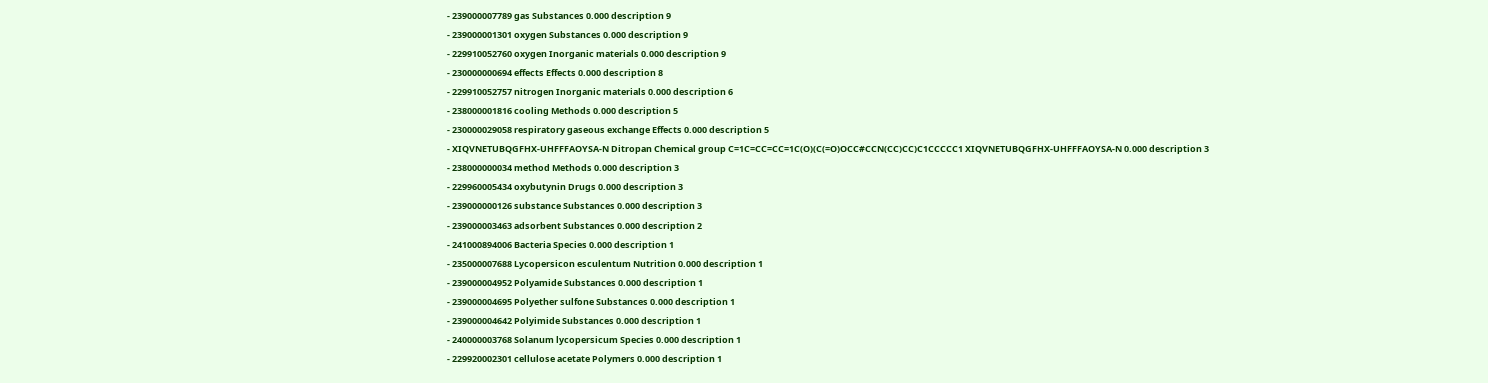- 239000007789 gas Substances 0.000 description 9
- 239000001301 oxygen Substances 0.000 description 9
- 229910052760 oxygen Inorganic materials 0.000 description 9
- 230000000694 effects Effects 0.000 description 8
- 229910052757 nitrogen Inorganic materials 0.000 description 6
- 238000001816 cooling Methods 0.000 description 5
- 230000029058 respiratory gaseous exchange Effects 0.000 description 5
- XIQVNETUBQGFHX-UHFFFAOYSA-N Ditropan Chemical group C=1C=CC=CC=1C(O)(C(=O)OCC#CCN(CC)CC)C1CCCCC1 XIQVNETUBQGFHX-UHFFFAOYSA-N 0.000 description 3
- 238000000034 method Methods 0.000 description 3
- 229960005434 oxybutynin Drugs 0.000 description 3
- 239000000126 substance Substances 0.000 description 3
- 239000003463 adsorbent Substances 0.000 description 2
- 241000894006 Bacteria Species 0.000 description 1
- 235000007688 Lycopersicon esculentum Nutrition 0.000 description 1
- 239000004952 Polyamide Substances 0.000 description 1
- 239000004695 Polyether sulfone Substances 0.000 description 1
- 239000004642 Polyimide Substances 0.000 description 1
- 240000003768 Solanum lycopersicum Species 0.000 description 1
- 229920002301 cellulose acetate Polymers 0.000 description 1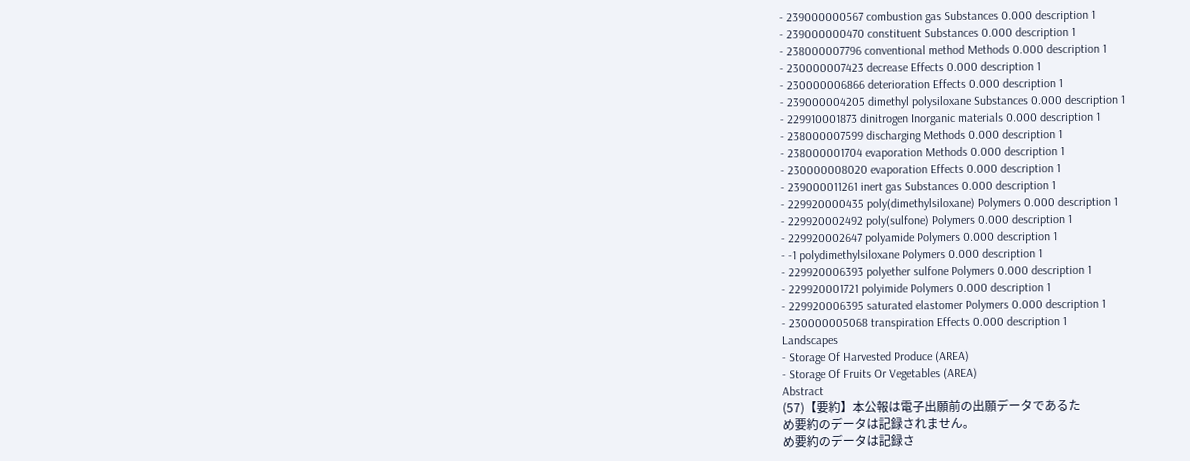- 239000000567 combustion gas Substances 0.000 description 1
- 239000000470 constituent Substances 0.000 description 1
- 238000007796 conventional method Methods 0.000 description 1
- 230000007423 decrease Effects 0.000 description 1
- 230000006866 deterioration Effects 0.000 description 1
- 239000004205 dimethyl polysiloxane Substances 0.000 description 1
- 229910001873 dinitrogen Inorganic materials 0.000 description 1
- 238000007599 discharging Methods 0.000 description 1
- 238000001704 evaporation Methods 0.000 description 1
- 230000008020 evaporation Effects 0.000 description 1
- 239000011261 inert gas Substances 0.000 description 1
- 229920000435 poly(dimethylsiloxane) Polymers 0.000 description 1
- 229920002492 poly(sulfone) Polymers 0.000 description 1
- 229920002647 polyamide Polymers 0.000 description 1
- -1 polydimethylsiloxane Polymers 0.000 description 1
- 229920006393 polyether sulfone Polymers 0.000 description 1
- 229920001721 polyimide Polymers 0.000 description 1
- 229920006395 saturated elastomer Polymers 0.000 description 1
- 230000005068 transpiration Effects 0.000 description 1
Landscapes
- Storage Of Harvested Produce (AREA)
- Storage Of Fruits Or Vegetables (AREA)
Abstract
(57)【要約】本公報は電子出願前の出願データであるた
め要約のデータは記録されません。
め要約のデータは記録さ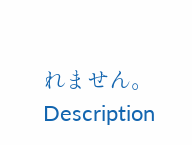れません。
Description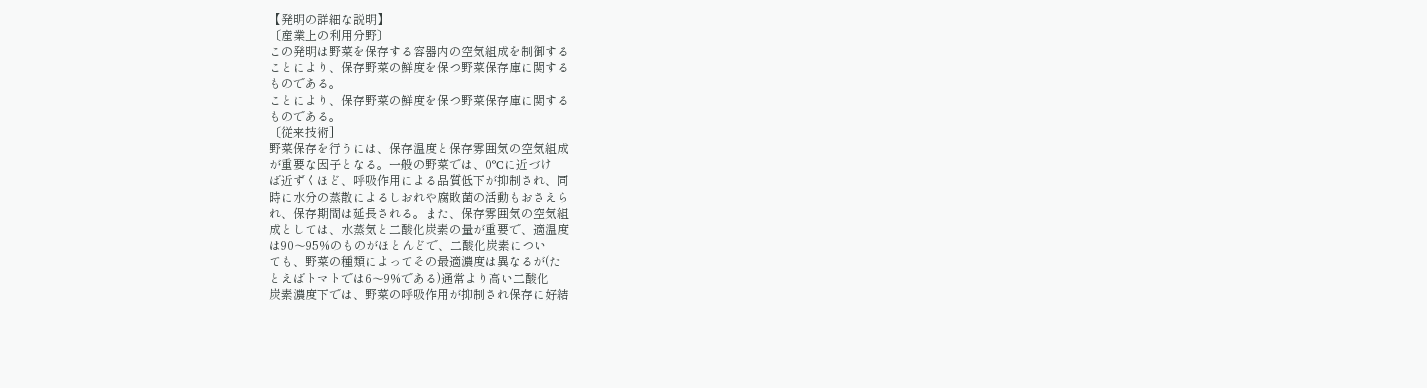【発明の詳細な説明】
〔産業上の利用分野〕
この発明は野菜を保存する容器内の空気組成を制御する
ことにより、保存野菜の鮮度を保つ野菜保存庫に関する
ものである。
ことにより、保存野菜の鮮度を保つ野菜保存庫に関する
ものである。
〔従来技術]
野菜保存を行うには、保存温度と保存雰囲気の空気組成
が重要な因子となる。一般の野菜では、0°Cに近づけ
ば近ずくほど、呼吸作用による品質低下が抑制され、同
時に水分の蒸散によるしおれや腐敗菌の活動もおさえら
れ、保存期間は延長される。また、保存雰囲気の空気組
成としては、水蒸気と二酸化炭素の量が重要で、適温度
は90〜95%のものがほとんどで、二酸化炭素につい
ても、野菜の種類によってその最適濃度は異なるが(た
とえばトマトでは6〜9%である)通常より高い二酸化
炭素濃度下では、野菜の呼吸作用が抑制され保存に好結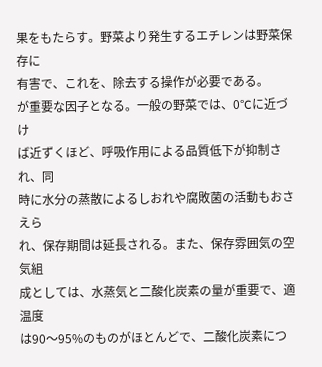果をもたらす。野菜より発生するエチレンは野菜保存に
有害で、これを、除去する操作が必要である。
が重要な因子となる。一般の野菜では、0°Cに近づけ
ば近ずくほど、呼吸作用による品質低下が抑制され、同
時に水分の蒸散によるしおれや腐敗菌の活動もおさえら
れ、保存期間は延長される。また、保存雰囲気の空気組
成としては、水蒸気と二酸化炭素の量が重要で、適温度
は90〜95%のものがほとんどで、二酸化炭素につ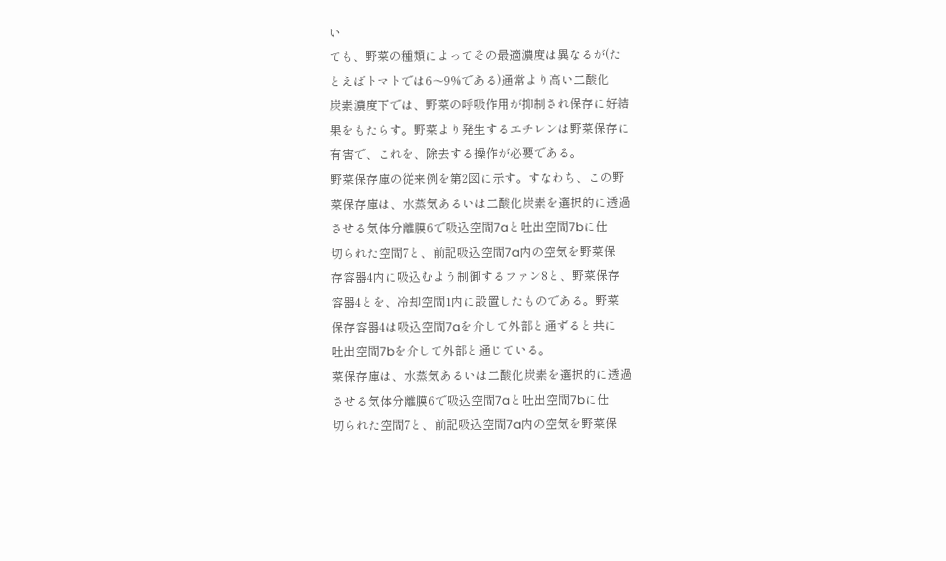い
ても、野菜の種類によってその最適濃度は異なるが(た
とえばトマトでは6〜9%である)通常より高い二酸化
炭素濃度下では、野菜の呼吸作用が抑制され保存に好結
果をもたらす。野菜より発生するエチレンは野菜保存に
有害で、これを、除去する操作が必要である。
野菜保存庫の従来例を第2図に示す。すなわち、この野
菜保存庫は、水蒸気あるいは二酸化炭素を選択的に透過
させる気体分離膜6で吸込空間7aと吐出空間7bに仕
切られた空間7と、前記吸込空間7a内の空気を野菜保
存容器4内に吸込むよう制御するファン8と、野菜保存
容器4とを、冷却空間1内に設置したものである。野菜
保存容器4は吸込空間7aを介して外部と通ずると共に
吐出空間7bを介して外部と通じている。
菜保存庫は、水蒸気あるいは二酸化炭素を選択的に透過
させる気体分離膜6で吸込空間7aと吐出空間7bに仕
切られた空間7と、前記吸込空間7a内の空気を野菜保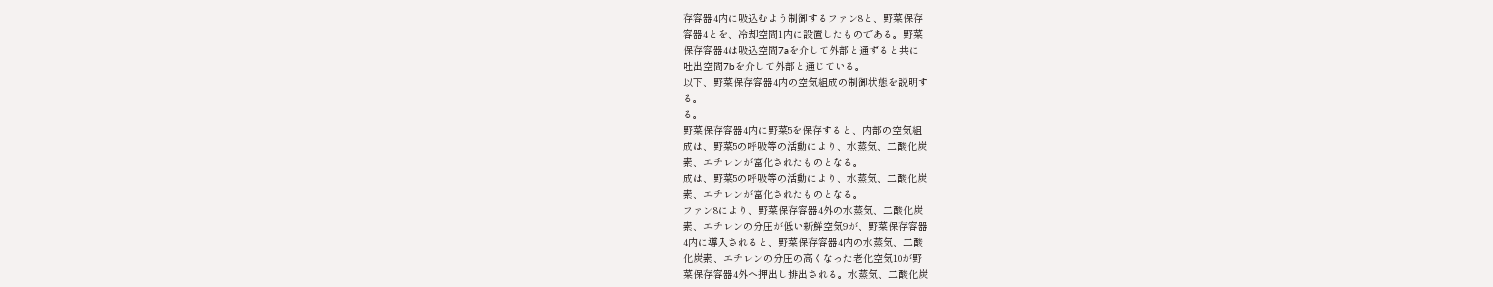存容器4内に吸込むよう制御するファン8と、野菜保存
容器4とを、冷却空間1内に設置したものである。野菜
保存容器4は吸込空間7aを介して外部と通ずると共に
吐出空間7bを介して外部と通じている。
以下、野菜保存容器4内の空気組成の制御状態を説明す
る。
る。
野菜保存容器4内に野菜5を保存すると、内部の空気組
成は、野菜5の呼吸等の活動により、水蒸気、二酸化炭
素、エチレンが富化されたものとなる。
成は、野菜5の呼吸等の活動により、水蒸気、二酸化炭
素、エチレンが富化されたものとなる。
ファン8により、野菜保存容器4外の水蒸気、二酸化炭
素、エチレンの分圧が低い新鮮空気9が、野菜保存容器
4内に導入されると、野菜保存容器4内の水蒸気、二酸
化炭素、エチレンの分圧の高くなった老化空気10が野
菜保存容器4外へ押出し排出される。水蒸気、二酸化炭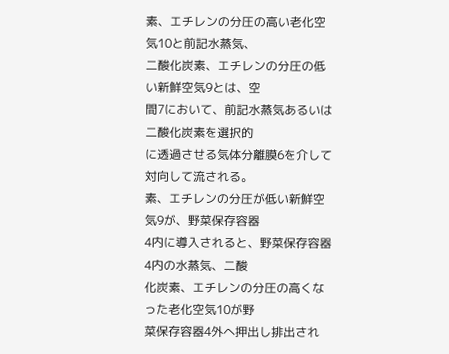素、エチレンの分圧の高い老化空気10と前記水蒸気、
二酸化炭素、エチレンの分圧の低い新鮮空気9とは、空
間7において、前記水蒸気あるいは二酸化炭素を選択的
に透過させる気体分離膜6を介して対向して流される。
素、エチレンの分圧が低い新鮮空気9が、野菜保存容器
4内に導入されると、野菜保存容器4内の水蒸気、二酸
化炭素、エチレンの分圧の高くなった老化空気10が野
菜保存容器4外へ押出し排出され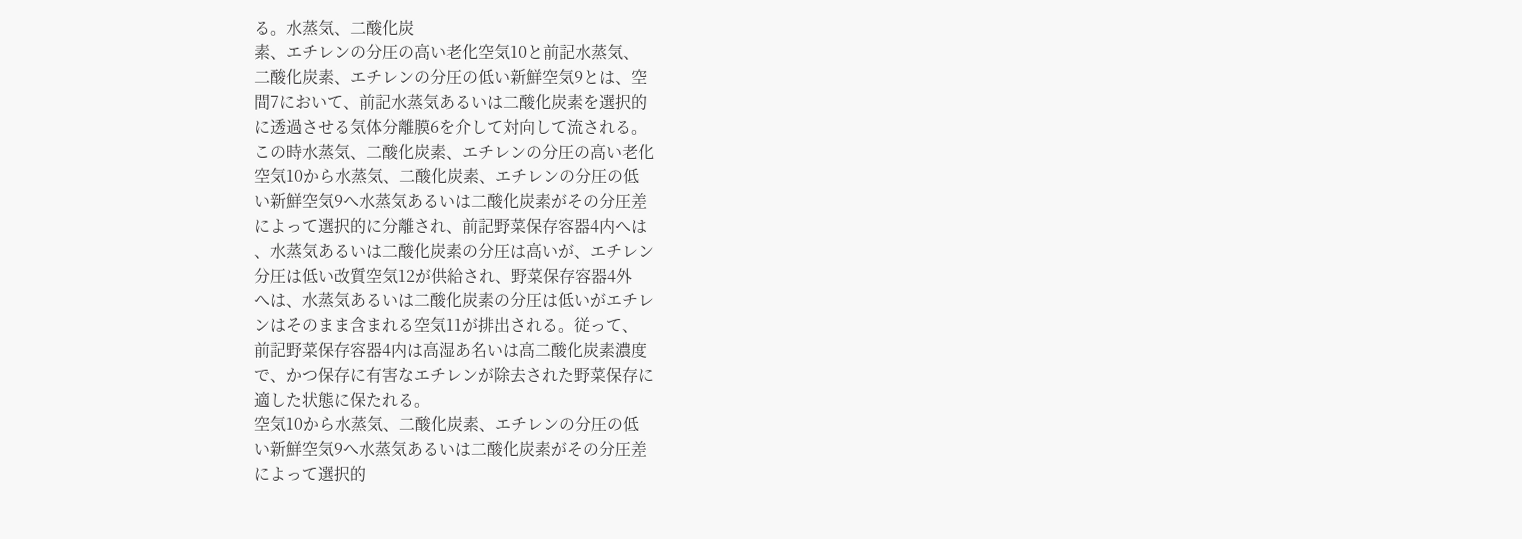る。水蒸気、二酸化炭
素、エチレンの分圧の高い老化空気10と前記水蒸気、
二酸化炭素、エチレンの分圧の低い新鮮空気9とは、空
間7において、前記水蒸気あるいは二酸化炭素を選択的
に透過させる気体分離膜6を介して対向して流される。
この時水蒸気、二酸化炭素、エチレンの分圧の高い老化
空気10から水蒸気、二酸化炭素、エチレンの分圧の低
い新鮮空気9へ水蒸気あるいは二酸化炭素がその分圧差
によって選択的に分離され、前記野菜保存容器4内へは
、水蒸気あるいは二酸化炭素の分圧は高いが、エチレン
分圧は低い改質空気12が供給され、野菜保存容器4外
へは、水蒸気あるいは二酸化炭素の分圧は低いがエチレ
ンはそのまま含まれる空気11が排出される。従って、
前記野菜保存容器4内は高湿あ名いは高二酸化炭素濃度
で、かつ保存に有害なエチレンが除去された野菜保存に
適した状態に保たれる。
空気10から水蒸気、二酸化炭素、エチレンの分圧の低
い新鮮空気9へ水蒸気あるいは二酸化炭素がその分圧差
によって選択的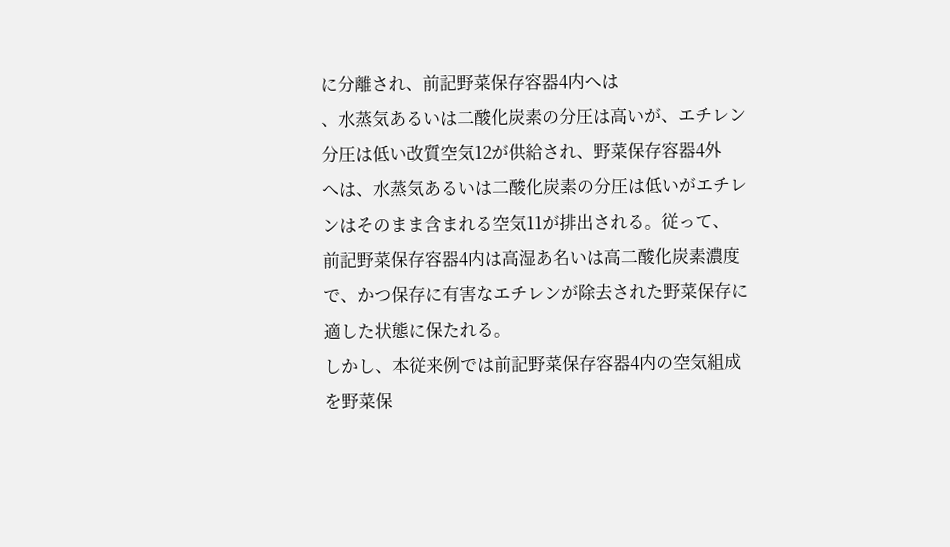に分離され、前記野菜保存容器4内へは
、水蒸気あるいは二酸化炭素の分圧は高いが、エチレン
分圧は低い改質空気12が供給され、野菜保存容器4外
へは、水蒸気あるいは二酸化炭素の分圧は低いがエチレ
ンはそのまま含まれる空気11が排出される。従って、
前記野菜保存容器4内は高湿あ名いは高二酸化炭素濃度
で、かつ保存に有害なエチレンが除去された野菜保存に
適した状態に保たれる。
しかし、本従来例では前記野菜保存容器4内の空気組成
を野菜保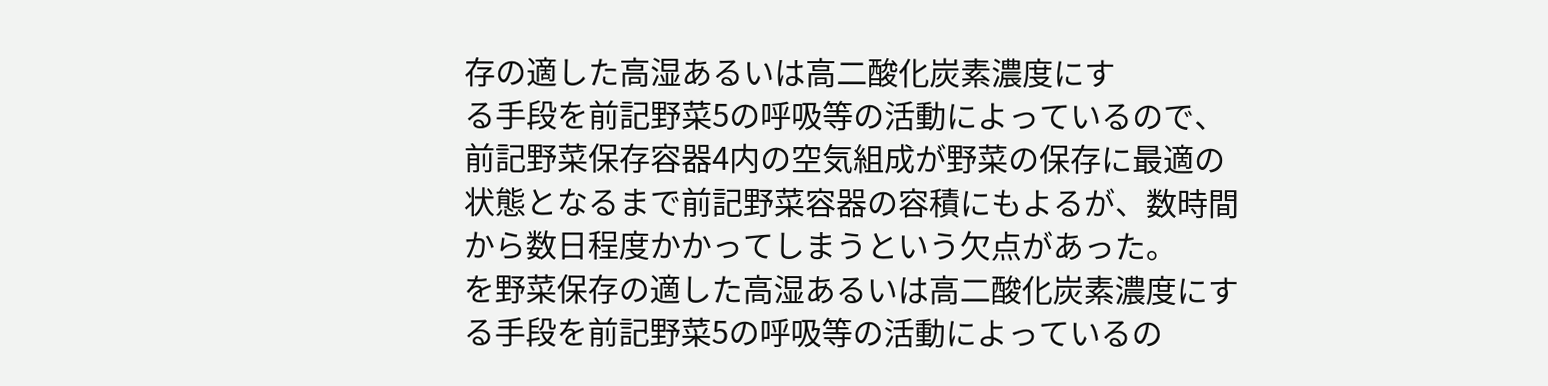存の適した高湿あるいは高二酸化炭素濃度にす
る手段を前記野菜5の呼吸等の活動によっているので、
前記野菜保存容器4内の空気組成が野菜の保存に最適の
状態となるまで前記野菜容器の容積にもよるが、数時間
から数日程度かかってしまうという欠点があった。
を野菜保存の適した高湿あるいは高二酸化炭素濃度にす
る手段を前記野菜5の呼吸等の活動によっているの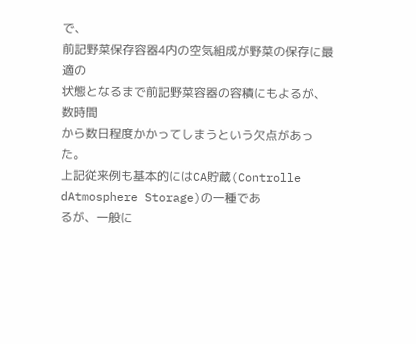で、
前記野菜保存容器4内の空気組成が野菜の保存に最適の
状態となるまで前記野菜容器の容積にもよるが、数時間
から数日程度かかってしまうという欠点があった。
上記従来例も基本的にはCA貯蔵(Controlle
dAtmosphere Storage)の一種であ
るが、一般に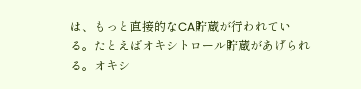は、もっと直接的なCA貯蔵が行われてい
る。たとえばオキシトロール貯蔵があげられる。オキシ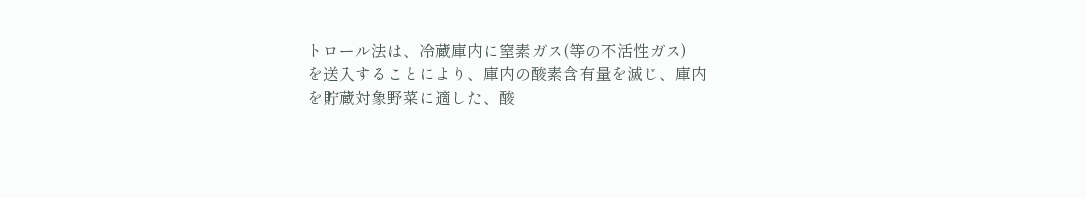トロール法は、冷蔵庫内に窒素ガス(等の不活性ガス)
を送入することにより、庫内の酸素含有量を滅じ、庫内
を貯蔵対象野菜に適した、酸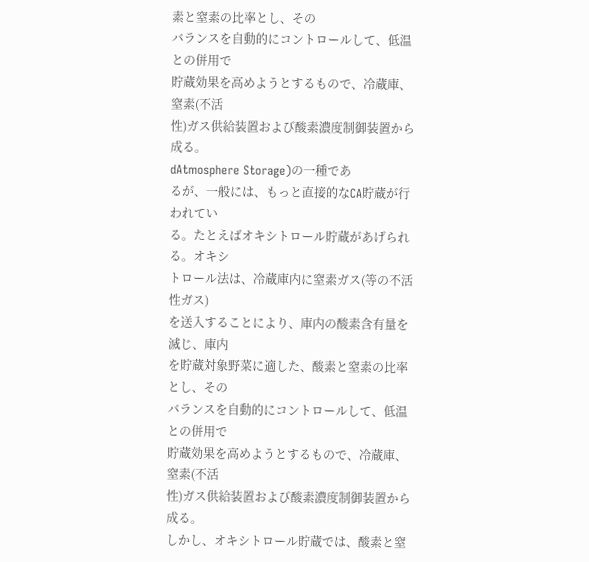素と窒素の比率とし、その
バランスを自動的にコントロールして、低温との併用で
貯蔵効果を高めようとするもので、冷蔵庫、窒素(不活
性)ガス供給装置および酸素濃度制御装置から成る。
dAtmosphere Storage)の一種であ
るが、一般には、もっと直接的なCA貯蔵が行われてい
る。たとえばオキシトロール貯蔵があげられる。オキシ
トロール法は、冷蔵庫内に窒素ガス(等の不活性ガス)
を送入することにより、庫内の酸素含有量を滅じ、庫内
を貯蔵対象野菜に適した、酸素と窒素の比率とし、その
バランスを自動的にコントロールして、低温との併用で
貯蔵効果を高めようとするもので、冷蔵庫、窒素(不活
性)ガス供給装置および酸素濃度制御装置から成る。
しかし、オキシトロール貯蔵では、酸素と窒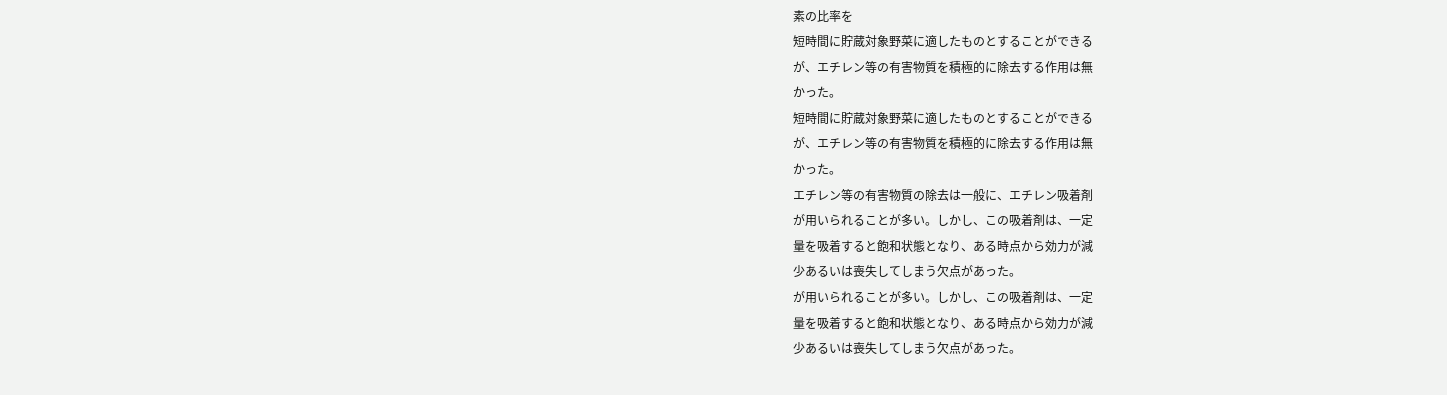素の比率を
短時間に貯蔵対象野菜に適したものとすることができる
が、エチレン等の有害物質を積極的に除去する作用は無
かった。
短時間に貯蔵対象野菜に適したものとすることができる
が、エチレン等の有害物質を積極的に除去する作用は無
かった。
エチレン等の有害物質の除去は一般に、エチレン吸着剤
が用いられることが多い。しかし、この吸着剤は、一定
量を吸着すると飽和状態となり、ある時点から効力が減
少あるいは喪失してしまう欠点があった。
が用いられることが多い。しかし、この吸着剤は、一定
量を吸着すると飽和状態となり、ある時点から効力が減
少あるいは喪失してしまう欠点があった。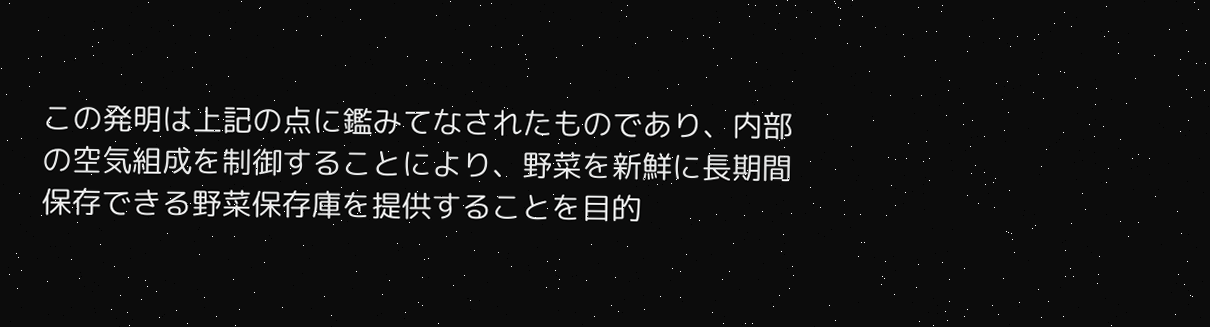この発明は上記の点に鑑みてなされたものであり、内部
の空気組成を制御することにより、野菜を新鮮に長期間
保存できる野菜保存庫を提供することを目的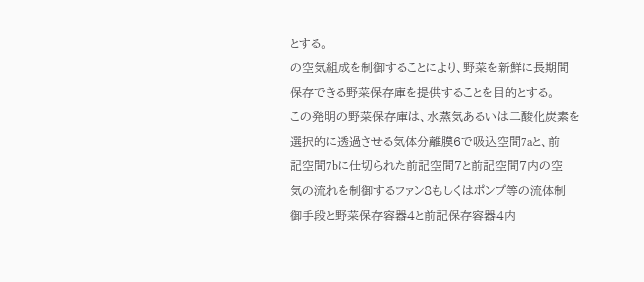とする。
の空気組成を制御することにより、野菜を新鮮に長期間
保存できる野菜保存庫を提供することを目的とする。
この発明の野菜保存庫は、水蒸気あるいは二酸化炭素を
選択的に透過させる気体分離膜6で吸込空間7aと、前
記空間7bに仕切られた前記空間7と前記空間7内の空
気の流れを制御するファン8もしくはポンプ等の流体制
御手段と野菜保存容器4と前記保存容器4内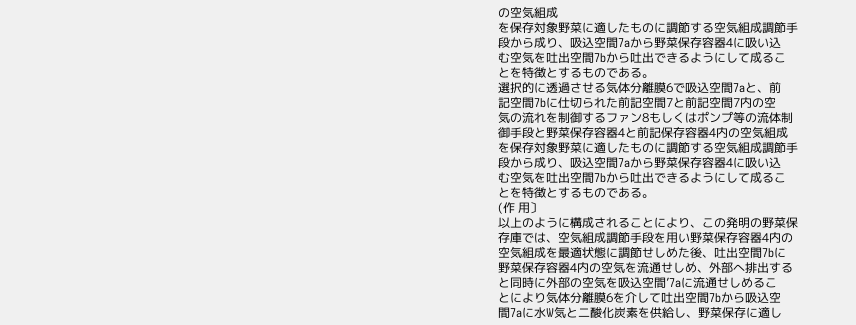の空気組成
を保存対象野菜に適したものに調節する空気組成調節手
段から成り、吸込空間7aから野菜保存容器4に吸い込
む空気を吐出空間7bから吐出できるようにして成るこ
とを特徴とするものである。
選択的に透過させる気体分離膜6で吸込空間7aと、前
記空間7bに仕切られた前記空間7と前記空間7内の空
気の流れを制御するファン8もしくはポンプ等の流体制
御手段と野菜保存容器4と前記保存容器4内の空気組成
を保存対象野菜に適したものに調節する空気組成調節手
段から成り、吸込空間7aから野菜保存容器4に吸い込
む空気を吐出空間7bから吐出できるようにして成るこ
とを特徴とするものである。
(作 用〕
以上のように構成されることにより、この発明の野菜保
存庫では、空気組成調節手段を用い野菜保存容器4内の
空気組成を最適状態に調節せしめた後、吐出空間7bに
野菜保存容器4内の空気を流通せしめ、外部へ排出する
と同時に外部の空気を吸込空間’7aに流通せしめるこ
とにより気体分離膜6を介して吐出空間7bから吸込空
間7aに水W気と二酸化炭素を供給し、野菜保存に適し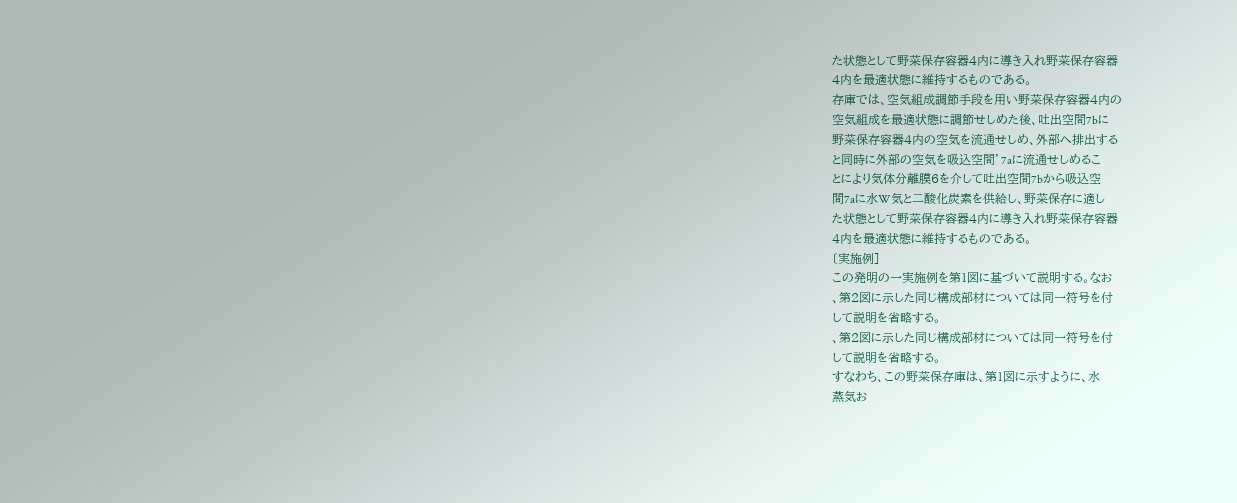た状態として野菜保存容器4内に導き入れ野菜保存容器
4内を最適状態に維持するものである。
存庫では、空気組成調節手段を用い野菜保存容器4内の
空気組成を最適状態に調節せしめた後、吐出空間7bに
野菜保存容器4内の空気を流通せしめ、外部へ排出する
と同時に外部の空気を吸込空間’7aに流通せしめるこ
とにより気体分離膜6を介して吐出空間7bから吸込空
間7aに水W気と二酸化炭素を供給し、野菜保存に適し
た状態として野菜保存容器4内に導き入れ野菜保存容器
4内を最適状態に維持するものである。
〔実施例]
この発明の一実施例を第1図に基づいて説明する。なお
、第2図に示した同じ構成部材については同一符号を付
して説明を省略する。
、第2図に示した同じ構成部材については同一符号を付
して説明を省略する。
すなわち、この野菜保存庫は、第1図に示すように、水
蒸気お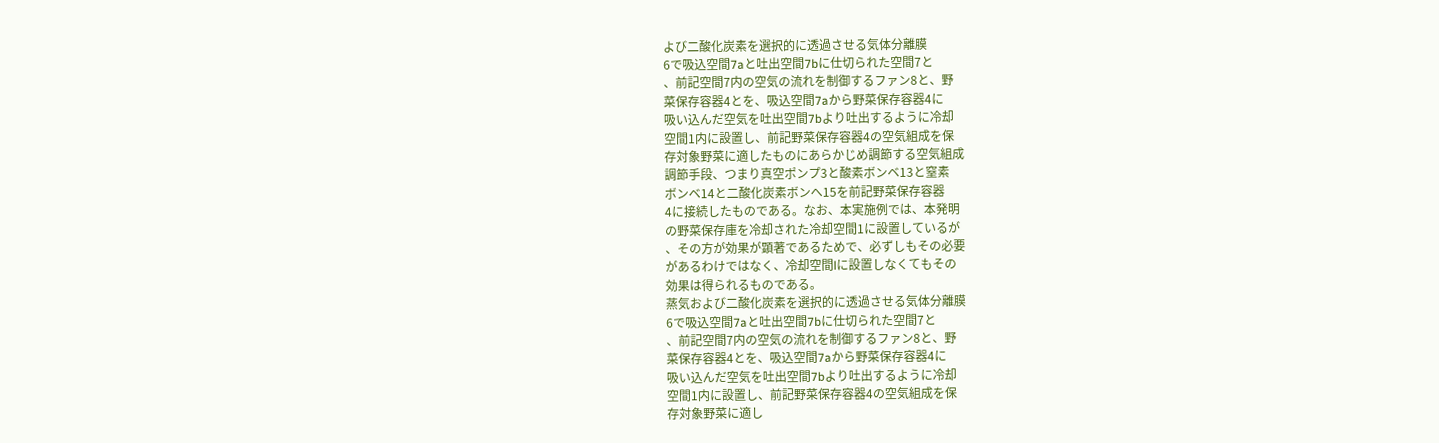よび二酸化炭素を選択的に透過させる気体分離膜
6で吸込空間7aと吐出空間7bに仕切られた空間7と
、前記空間7内の空気の流れを制御するファン8と、野
菜保存容器4とを、吸込空間7aから野菜保存容器4に
吸い込んだ空気を吐出空間7bより吐出するように冷却
空間1内に設置し、前記野菜保存容器4の空気組成を保
存対象野菜に適したものにあらかじめ調節する空気組成
調節手段、つまり真空ポンプ3と酸素ボンベ13と窒素
ボンベ14と二酸化炭素ボンへ15を前記野菜保存容器
4に接続したものである。なお、本実施例では、本発明
の野菜保存庫を冷却された冷却空間1に設置しているが
、その方が効果が顕著であるためで、必ずしもその必要
があるわけではなく、冷却空間lに設置しなくてもその
効果は得られるものである。
蒸気および二酸化炭素を選択的に透過させる気体分離膜
6で吸込空間7aと吐出空間7bに仕切られた空間7と
、前記空間7内の空気の流れを制御するファン8と、野
菜保存容器4とを、吸込空間7aから野菜保存容器4に
吸い込んだ空気を吐出空間7bより吐出するように冷却
空間1内に設置し、前記野菜保存容器4の空気組成を保
存対象野菜に適し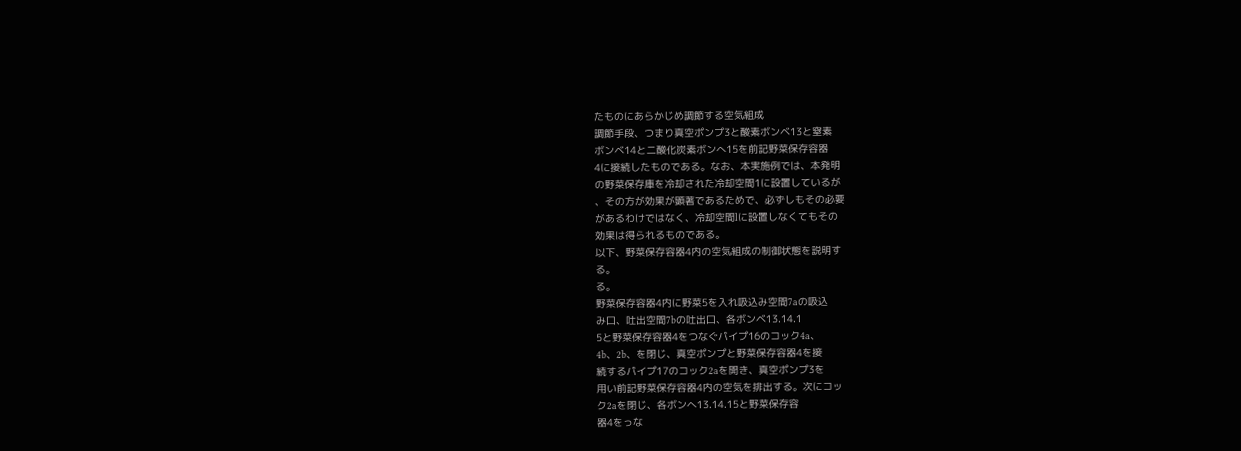たものにあらかじめ調節する空気組成
調節手段、つまり真空ポンプ3と酸素ボンベ13と窒素
ボンベ14と二酸化炭素ボンへ15を前記野菜保存容器
4に接続したものである。なお、本実施例では、本発明
の野菜保存庫を冷却された冷却空間1に設置しているが
、その方が効果が顕著であるためで、必ずしもその必要
があるわけではなく、冷却空間lに設置しなくてもその
効果は得られるものである。
以下、野菜保存容器4内の空気組成の制御状態を説明す
る。
る。
野菜保存容器4内に野菜5を入れ吸込み空間7aの吸込
み口、吐出空間7bの吐出口、各ボンベ13.14.1
5と野菜保存容器4をつなぐパイプ16のコック4a、
4b、2b、を閉じ、真空ポンプと野菜保存容器4を接
続するパイプ17のコック2aを開き、真空ポンプ3を
用い前記野菜保存容器4内の空気を排出する。次にコッ
ク2aを閉じ、各ボンへ13.14.15と野菜保存容
器4をっな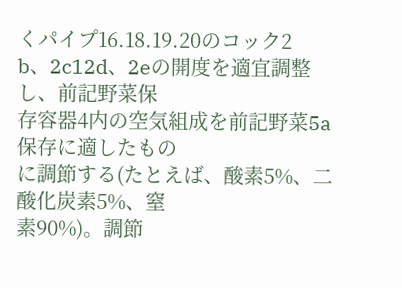くパイプ16.18.19.20のコック2
b、2c12d、2eの開度を適宜調整し、前記野菜保
存容器4内の空気組成を前記野菜5a保存に適したもの
に調節する(たとえば、酸素5%、二酸化炭素5%、窒
素90%)。調節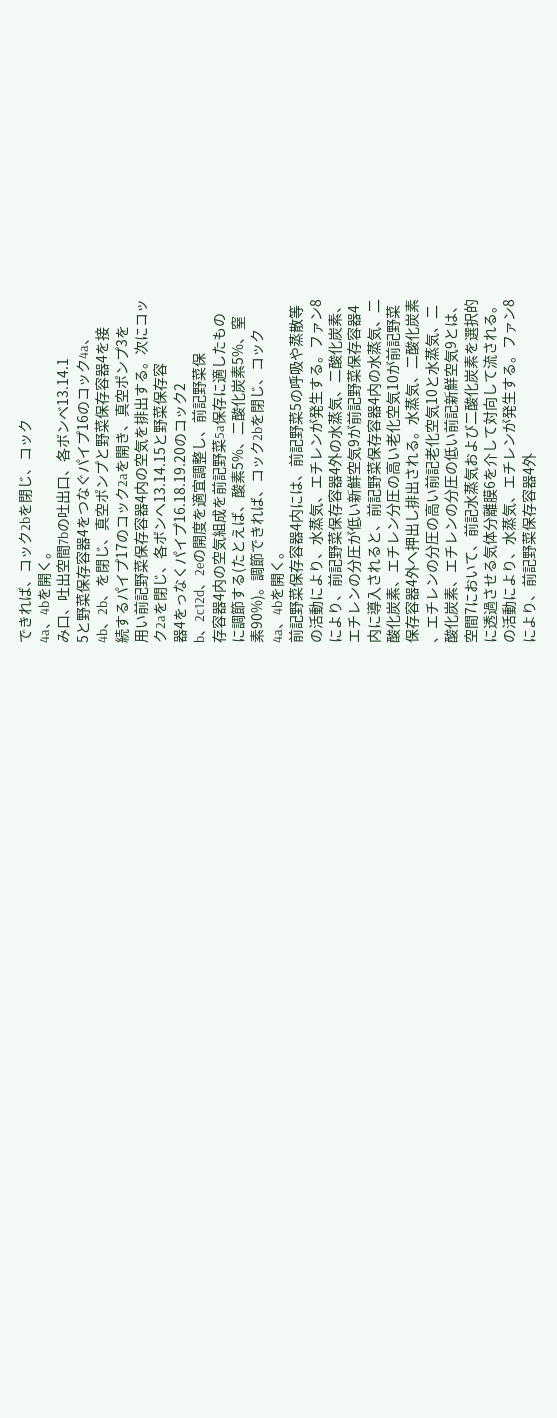できれば、コック2bを閉じ、コック
4a、4bを開く。
み口、吐出空間7bの吐出口、各ボンベ13.14.1
5と野菜保存容器4をつなぐパイプ16のコック4a、
4b、2b、を閉じ、真空ポンプと野菜保存容器4を接
続するパイプ17のコック2aを開き、真空ポンプ3を
用い前記野菜保存容器4内の空気を排出する。次にコッ
ク2aを閉じ、各ボンへ13.14.15と野菜保存容
器4をっなくパイプ16.18.19.20のコック2
b、2c12d、2eの開度を適宜調整し、前記野菜保
存容器4内の空気組成を前記野菜5a保存に適したもの
に調節する(たとえば、酸素5%、二酸化炭素5%、窒
素90%)。調節できれば、コック2bを閉じ、コック
4a、4bを開く。
前記野菜保存容器4内には、前記野菜5の呼吸や蒸散等
の活動により、水蒸気、エチレンが発生する。ファン8
により、前記野菜保存容器4外の水蒸気、二酸化炭素、
エチレンの分圧が低い新鮮空気9が前記野菜保存容器4
内に導入されると、前記野菜保存容器4内の水蒸気、二
酸化炭素、エチレン分圧の高い老化空気10が前記野菜
保存容器4外へ押出し排出される。水蒸気、二酸化炭素
、エチレンの分圧の高い前記老化空気10と水蒸気、二
酸化炭素、エチレンの分圧の低い前記新鮮空気9とは、
空間7において、前記水蒸気および二酸化炭素を選択的
に透過させる気体分離膜6を介して対向して流される。
の活動により、水蒸気、エチレンが発生する。ファン8
により、前記野菜保存容器4外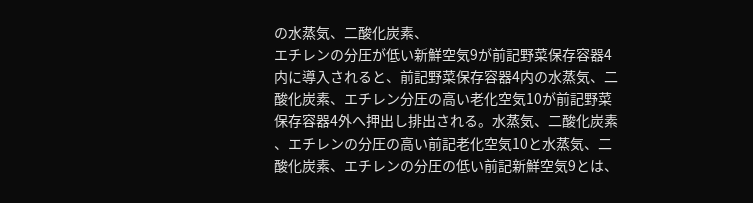の水蒸気、二酸化炭素、
エチレンの分圧が低い新鮮空気9が前記野菜保存容器4
内に導入されると、前記野菜保存容器4内の水蒸気、二
酸化炭素、エチレン分圧の高い老化空気10が前記野菜
保存容器4外へ押出し排出される。水蒸気、二酸化炭素
、エチレンの分圧の高い前記老化空気10と水蒸気、二
酸化炭素、エチレンの分圧の低い前記新鮮空気9とは、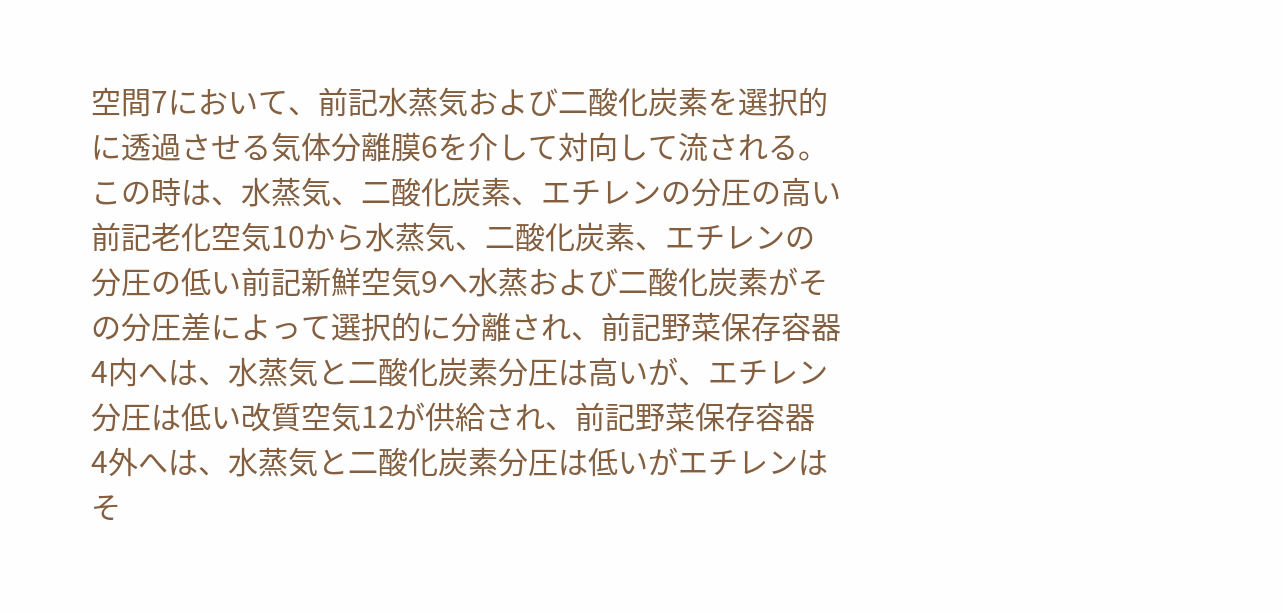空間7において、前記水蒸気および二酸化炭素を選択的
に透過させる気体分離膜6を介して対向して流される。
この時は、水蒸気、二酸化炭素、エチレンの分圧の高い
前記老化空気10から水蒸気、二酸化炭素、エチレンの
分圧の低い前記新鮮空気9へ水蒸および二酸化炭素がそ
の分圧差によって選択的に分離され、前記野菜保存容器
4内へは、水蒸気と二酸化炭素分圧は高いが、エチレン
分圧は低い改質空気12が供給され、前記野菜保存容器
4外へは、水蒸気と二酸化炭素分圧は低いがエチレンは
そ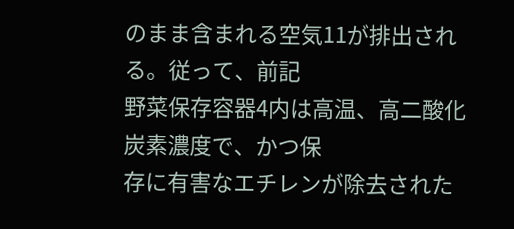のまま含まれる空気11が排出される。従って、前記
野菜保存容器4内は高温、高二酸化炭素濃度で、かつ保
存に有害なエチレンが除去された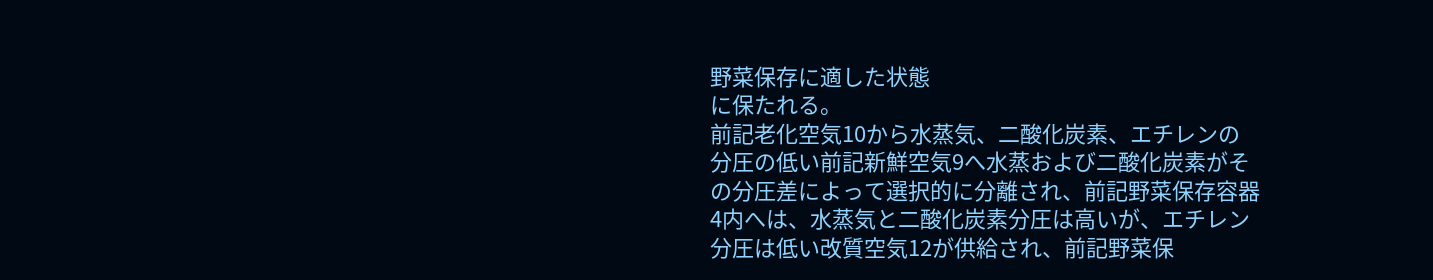野菜保存に適した状態
に保たれる。
前記老化空気10から水蒸気、二酸化炭素、エチレンの
分圧の低い前記新鮮空気9へ水蒸および二酸化炭素がそ
の分圧差によって選択的に分離され、前記野菜保存容器
4内へは、水蒸気と二酸化炭素分圧は高いが、エチレン
分圧は低い改質空気12が供給され、前記野菜保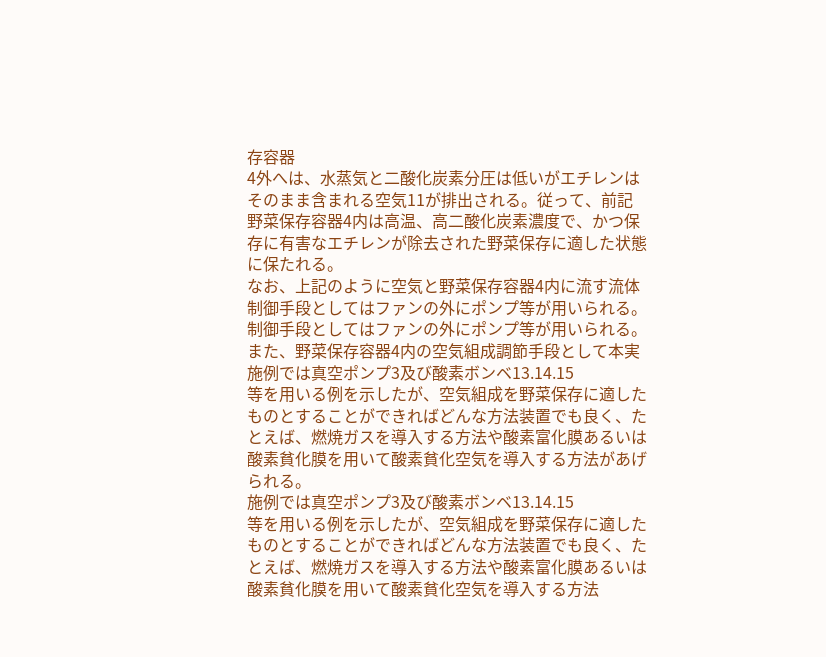存容器
4外へは、水蒸気と二酸化炭素分圧は低いがエチレンは
そのまま含まれる空気11が排出される。従って、前記
野菜保存容器4内は高温、高二酸化炭素濃度で、かつ保
存に有害なエチレンが除去された野菜保存に適した状態
に保たれる。
なお、上記のように空気と野菜保存容器4内に流す流体
制御手段としてはファンの外にポンプ等が用いられる。
制御手段としてはファンの外にポンプ等が用いられる。
また、野菜保存容器4内の空気組成調節手段として本実
施例では真空ポンプ3及び酸素ボンベ13.14.15
等を用いる例を示したが、空気組成を野菜保存に適した
ものとすることができればどんな方法装置でも良く、た
とえば、燃焼ガスを導入する方法や酸素富化膜あるいは
酸素貧化膜を用いて酸素貧化空気を導入する方法があげ
られる。
施例では真空ポンプ3及び酸素ボンベ13.14.15
等を用いる例を示したが、空気組成を野菜保存に適した
ものとすることができればどんな方法装置でも良く、た
とえば、燃焼ガスを導入する方法や酸素富化膜あるいは
酸素貧化膜を用いて酸素貧化空気を導入する方法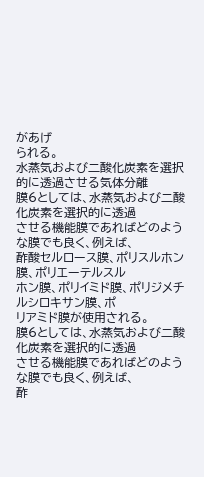があげ
られる。
水蒸気および二酸化炭素を選択的に透過させる気体分離
膜6としては、水蒸気および二酸化炭素を選択的に透過
させる機能膜であればどのような膜でも良く、例えば、
酢酸セルロース膜、ポリスルホン膜、ポリエーテルスル
ホン膜、ポリイミド膜、ポリジメチルシロキサン膜、ポ
リアミド膜が使用される。
膜6としては、水蒸気および二酸化炭素を選択的に透過
させる機能膜であればどのような膜でも良く、例えば、
酢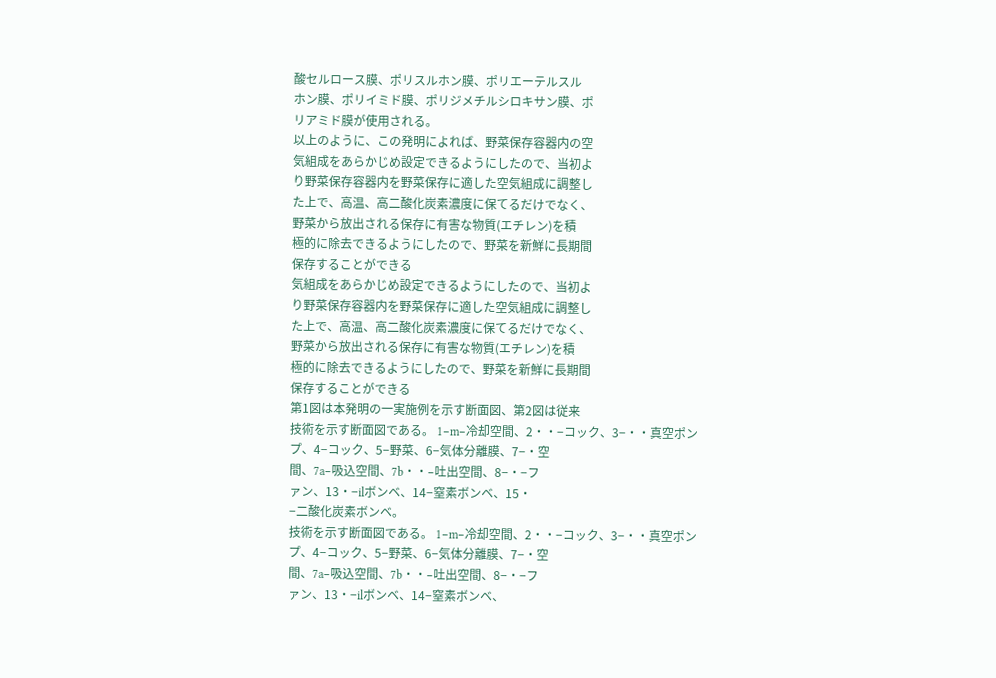酸セルロース膜、ポリスルホン膜、ポリエーテルスル
ホン膜、ポリイミド膜、ポリジメチルシロキサン膜、ポ
リアミド膜が使用される。
以上のように、この発明によれば、野菜保存容器内の空
気組成をあらかじめ設定できるようにしたので、当初よ
り野菜保存容器内を野菜保存に適した空気組成に調整し
た上で、高温、高二酸化炭素濃度に保てるだけでなく、
野菜から放出される保存に有害な物質(エチレン)を積
極的に除去できるようにしたので、野菜を新鮮に長期間
保存することができる
気組成をあらかじめ設定できるようにしたので、当初よ
り野菜保存容器内を野菜保存に適した空気組成に調整し
た上で、高温、高二酸化炭素濃度に保てるだけでなく、
野菜から放出される保存に有害な物質(エチレン)を積
極的に除去できるようにしたので、野菜を新鮮に長期間
保存することができる
第1図は本発明の一実施例を示す断面図、第2図は従来
技術を示す断面図である。 1−m−冷却空間、2・・−コック、3−・・真空ポン
プ、4−コック、5−野菜、6−気体分離膜、7−・空
間、7a−吸込空間、7b・・−吐出空間、8−・−フ
ァン、13・−ilボンベ、14−窒素ボンベ、15・
−二酸化炭素ボンベ。
技術を示す断面図である。 1−m−冷却空間、2・・−コック、3−・・真空ポン
プ、4−コック、5−野菜、6−気体分離膜、7−・空
間、7a−吸込空間、7b・・−吐出空間、8−・−フ
ァン、13・−ilボンベ、14−窒素ボンベ、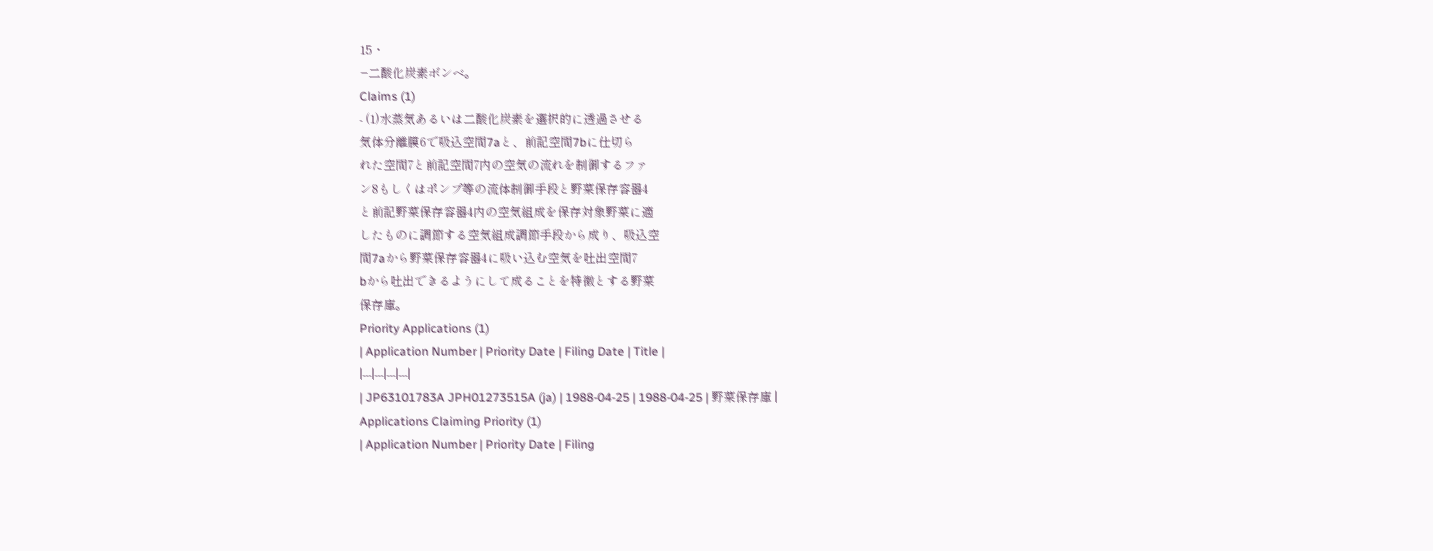15・
−二酸化炭素ボンベ。
Claims (1)
- (1)水蒸気あるいは二酸化炭素を選択的に透過させる
気体分離膜6で吸込空間7aと、前記空間7bに仕切ら
れた空間7と前記空間7内の空気の流れを制御するファ
ン8もしくはポンプ等の流体制御手段と野菜保存容器4
と前記野菜保存容器4内の空気組成を保存対象野菜に適
したものに調節する空気組成調節手段から成り、吸込空
間7aから野菜保存容器4に吸い込む空気を吐出空間7
bから吐出できるようにして成ることを特徴とする野菜
保存庫。
Priority Applications (1)
| Application Number | Priority Date | Filing Date | Title |
|---|---|---|---|
| JP63101783A JPH01273515A (ja) | 1988-04-25 | 1988-04-25 | 野菜保存庫 |
Applications Claiming Priority (1)
| Application Number | Priority Date | Filing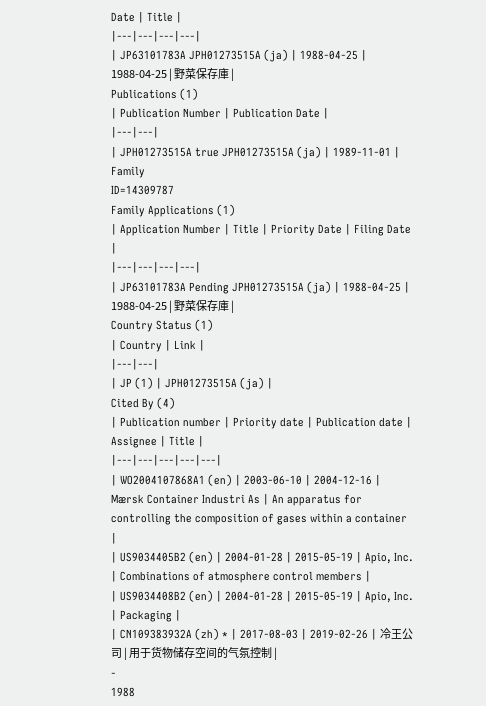Date | Title |
|---|---|---|---|
| JP63101783A JPH01273515A (ja) | 1988-04-25 | 1988-04-25 | 野菜保存庫 |
Publications (1)
| Publication Number | Publication Date |
|---|---|
| JPH01273515A true JPH01273515A (ja) | 1989-11-01 |
Family
ID=14309787
Family Applications (1)
| Application Number | Title | Priority Date | Filing Date |
|---|---|---|---|
| JP63101783A Pending JPH01273515A (ja) | 1988-04-25 | 1988-04-25 | 野菜保存庫 |
Country Status (1)
| Country | Link |
|---|---|
| JP (1) | JPH01273515A (ja) |
Cited By (4)
| Publication number | Priority date | Publication date | Assignee | Title |
|---|---|---|---|---|
| WO2004107868A1 (en) | 2003-06-10 | 2004-12-16 | Mærsk Container Industri As | An apparatus for controlling the composition of gases within a container |
| US9034405B2 (en) | 2004-01-28 | 2015-05-19 | Apio, Inc. | Combinations of atmosphere control members |
| US9034408B2 (en) | 2004-01-28 | 2015-05-19 | Apio, Inc. | Packaging |
| CN109383932A (zh) * | 2017-08-03 | 2019-02-26 | 冷王公司 | 用于货物储存空间的气氛控制 |
-
1988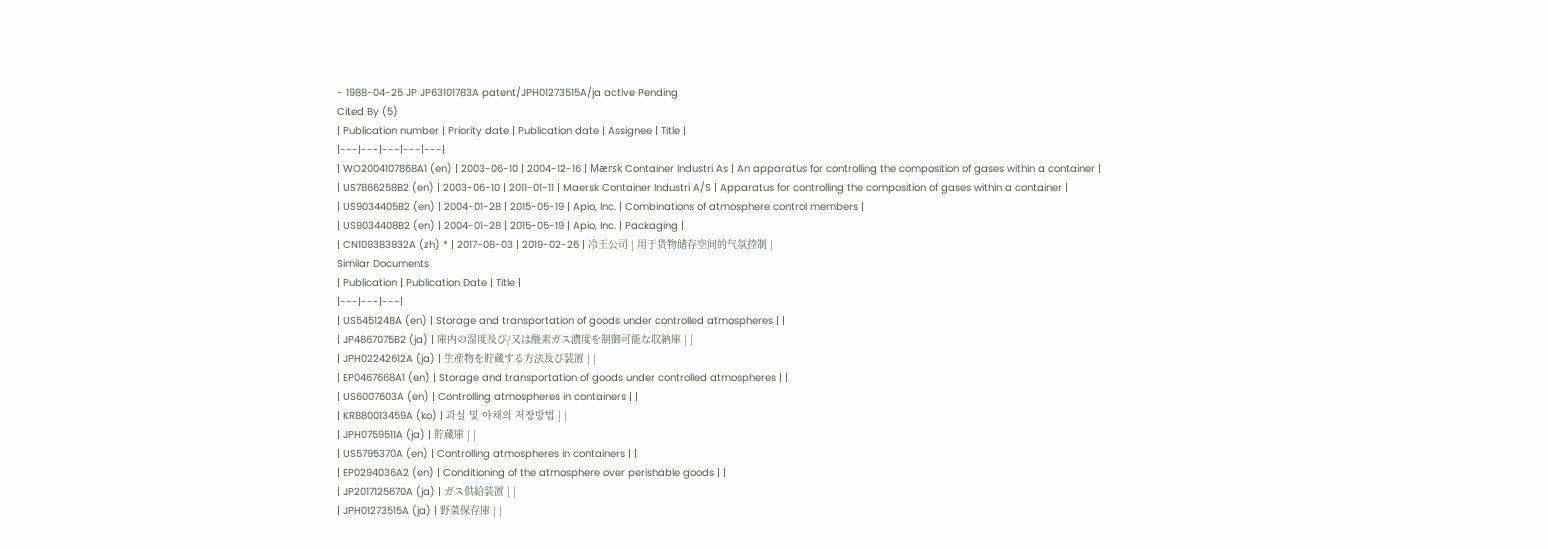- 1988-04-25 JP JP63101783A patent/JPH01273515A/ja active Pending
Cited By (5)
| Publication number | Priority date | Publication date | Assignee | Title |
|---|---|---|---|---|
| WO2004107868A1 (en) | 2003-06-10 | 2004-12-16 | Mærsk Container Industri As | An apparatus for controlling the composition of gases within a container |
| US7866258B2 (en) | 2003-06-10 | 2011-01-11 | Maersk Container Industri A/S | Apparatus for controlling the composition of gases within a container |
| US9034405B2 (en) | 2004-01-28 | 2015-05-19 | Apio, Inc. | Combinations of atmosphere control members |
| US9034408B2 (en) | 2004-01-28 | 2015-05-19 | Apio, Inc. | Packaging |
| CN109383932A (zh) * | 2017-08-03 | 2019-02-26 | 冷王公司 | 用于货物储存空间的气氛控制 |
Similar Documents
| Publication | Publication Date | Title |
|---|---|---|
| US5451248A (en) | Storage and transportation of goods under controlled atmospheres | |
| JP4867075B2 (ja) | 庫内の湿度及び/又は酸素ガス濃度を制御可能な収納庫 | |
| JPH02242612A (ja) | 生産物を貯蔵する方法及び装置 | |
| EP0467668A1 (en) | Storage and transportation of goods under controlled atmospheres | |
| US6007603A (en) | Controlling atmospheres in containers | |
| KR880013459A (ko) | 과실 및 야채의 저장방법 | |
| JPH0759511A (ja) | 貯蔵庫 | |
| US5795370A (en) | Controlling atmospheres in containers | |
| EP0294036A2 (en) | Conditioning of the atmosphere over perishable goods | |
| JP2017125670A (ja) | ガス供給装置 | |
| JPH01273515A (ja) | 野菜保存庫 | |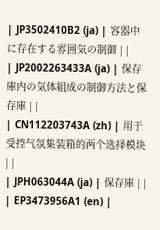| JP3502410B2 (ja) | 容器中に存在する雰囲気の制御 | |
| JP2002263433A (ja) | 保存庫内の気体組成の制御方法と保存庫 | |
| CN112203743A (zh) | 用于受控气氛集装箱的两个选择模块 | |
| JPH063044A (ja) | 保存庫 | |
| EP3473956A1 (en) |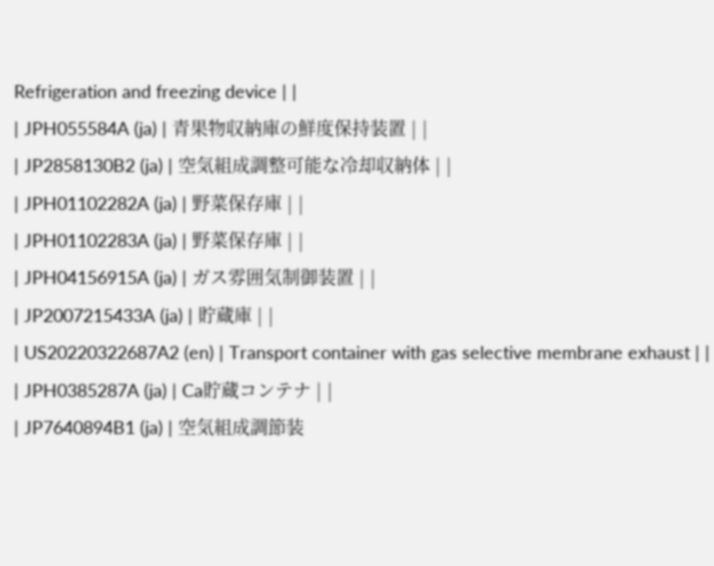Refrigeration and freezing device | |
| JPH055584A (ja) | 青果物収納庫の鮮度保持装置 | |
| JP2858130B2 (ja) | 空気組成調整可能な冷却収納体 | |
| JPH01102282A (ja) | 野菜保存庫 | |
| JPH01102283A (ja) | 野菜保存庫 | |
| JPH04156915A (ja) | ガス雰囲気制御装置 | |
| JP2007215433A (ja) | 貯蔵庫 | |
| US20220322687A2 (en) | Transport container with gas selective membrane exhaust | |
| JPH0385287A (ja) | Ca貯蔵コンテナ | |
| JP7640894B1 (ja) | 空気組成調節装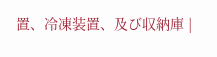置、冷凍装置、及び収納庫 |